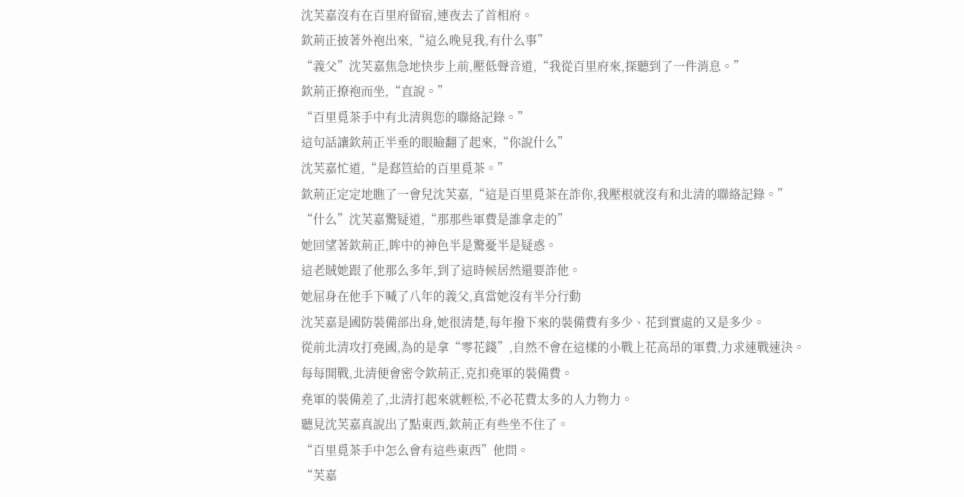沈芙嘉沒有在百里府留宿,連夜去了首相府。
欽荊正披著外袍出來,“這么晚見我,有什么事”
“義父”沈芙嘉焦急地快步上前,壓低聲音道,“我從百里府來,探聽到了一件消息。”
欽荊正撩袍而坐,“直說。”
“百里覓茶手中有北清與您的聯絡記錄。”
這句話讓欽荊正半垂的眼瞼翻了起來,“你說什么”
沈芙嘉忙道,“是郄笪給的百里覓茶。”
欽荊正定定地瞧了一會兒沈芙嘉,“這是百里覓茶在詐你,我壓根就沒有和北清的聯絡記錄。”
“什么”沈芙嘉驚疑道,“那那些軍費是誰拿走的”
她回望著欽荊正,眸中的神色半是驚憂半是疑惑。
這老賊她跟了他那么多年,到了這時候居然還要詐他。
她屈身在他手下喊了八年的義父,真當她沒有半分行動
沈芙嘉是國防裝備部出身,她很清楚,每年撥下來的裝備費有多少、花到實處的又是多少。
從前北清攻打堯國,為的是拿“零花錢”,自然不會在這樣的小戰上花高昂的軍費,力求速戰速決。
每每開戰,北清便會密令欽荊正,克扣堯軍的裝備費。
堯軍的裝備差了,北清打起來就輕松,不必花費太多的人力物力。
聽見沈芙嘉真說出了點東西,欽荊正有些坐不住了。
“百里覓茶手中怎么會有這些東西”他問。
“芙嘉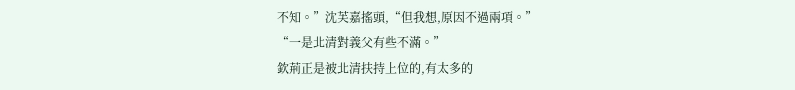不知。”沈芙嘉搖頭,“但我想,原因不過兩項。”
“一是北清對義父有些不滿。”
欽荊正是被北清扶持上位的,有太多的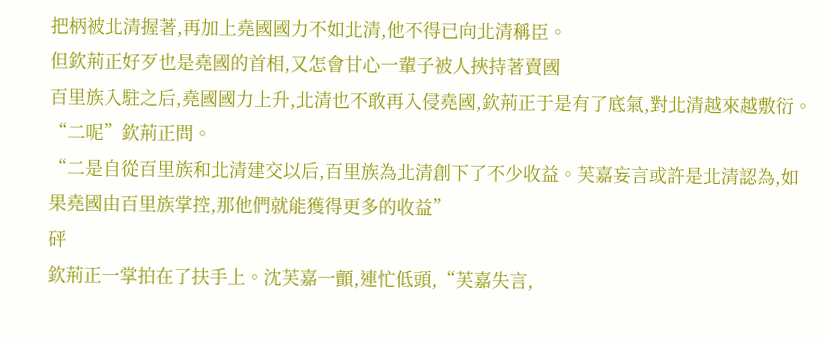把柄被北清握著,再加上堯國國力不如北清,他不得已向北清稱臣。
但欽荊正好歹也是堯國的首相,又怎會甘心一輩子被人挾持著賣國
百里族入駐之后,堯國國力上升,北清也不敢再入侵堯國,欽荊正于是有了底氣,對北清越來越敷衍。
“二呢”欽荊正問。
“二是自從百里族和北清建交以后,百里族為北清創下了不少收益。芙嘉妄言或許是北清認為,如果堯國由百里族掌控,那他們就能獲得更多的收益”
砰
欽荊正一掌拍在了扶手上。沈芙嘉一顫,連忙低頭,“芙嘉失言,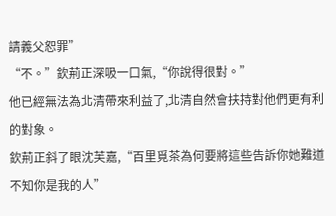請義父恕罪”
“不。”欽荊正深吸一口氣,“你說得很對。”
他已經無法為北清帶來利益了,北清自然會扶持對他們更有利的對象。
欽荊正斜了眼沈芙嘉,“百里覓茶為何要將這些告訴你她難道不知你是我的人”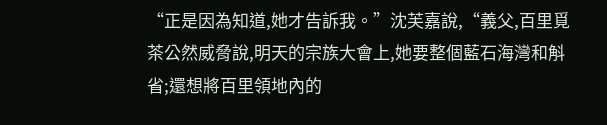“正是因為知道,她才告訴我。”沈芙嘉說,“義父,百里覓茶公然威脅說,明天的宗族大會上,她要整個藍石海灣和斛省;還想將百里領地內的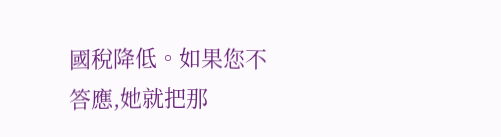國稅降低。如果您不答應,她就把那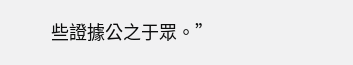些證據公之于眾。”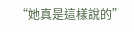“她真是這樣說的”